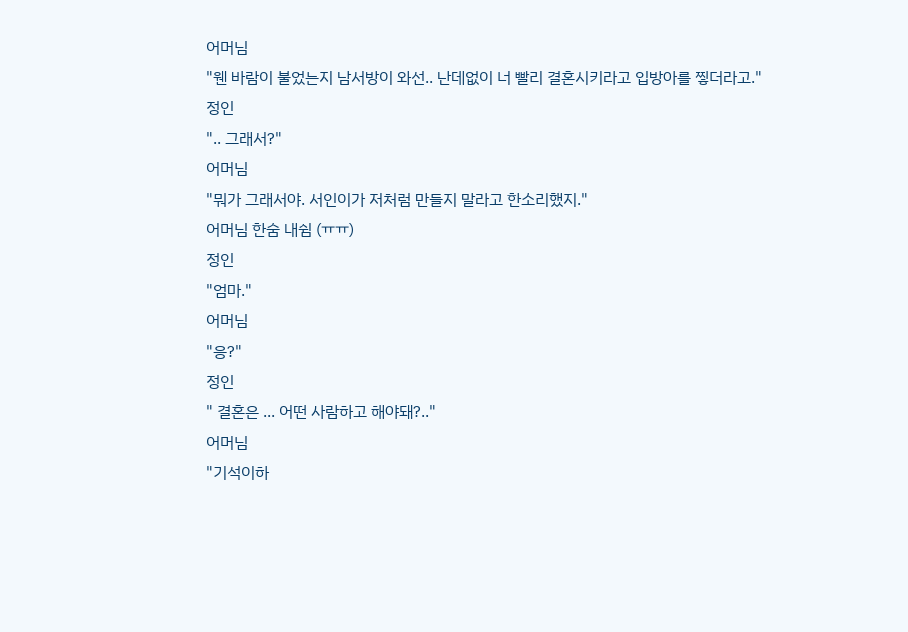어머님
"웬 바람이 불었는지 남서방이 와선.. 난데없이 너 빨리 결혼시키라고 입방아를 찧더라고."
정인
".. 그래서?"
어머님
"뭐가 그래서야. 서인이가 저처럼 만들지 말라고 한소리했지."
어머님 한숨 내쉼 (ㅠㅠ)
정인
"엄마."
어머님
"응?"
정인
" 결혼은 ... 어떤 사람하고 해야돼?.."
어머님
"기석이하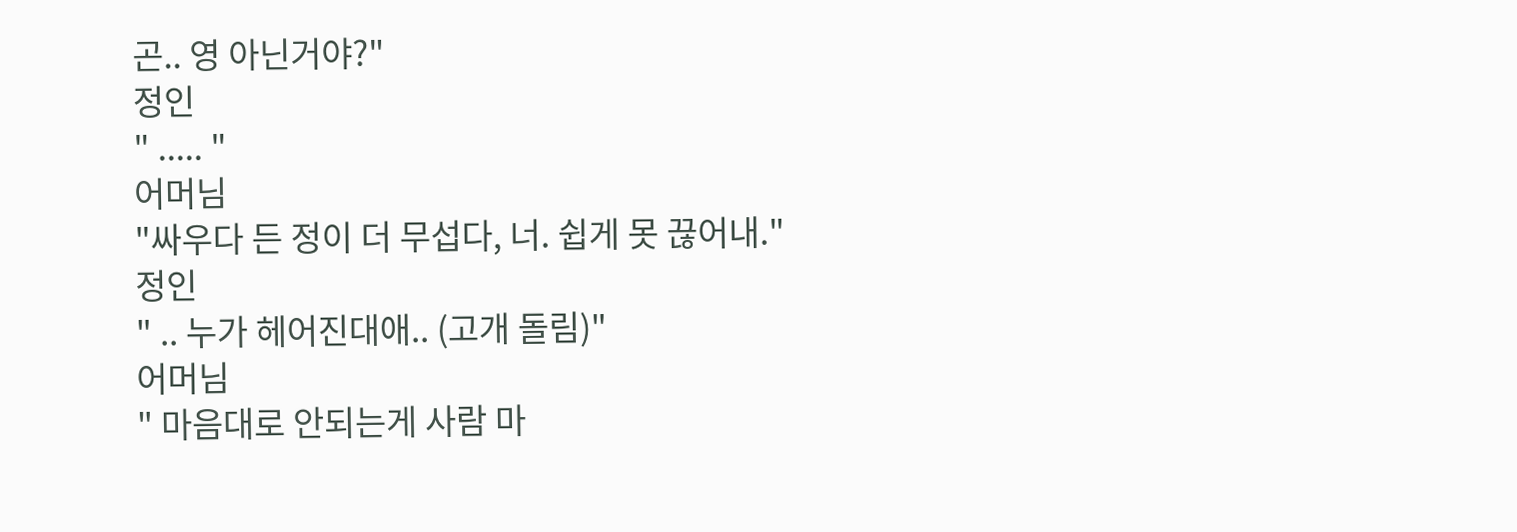곤.. 영 아닌거야?"
정인
" ..... "
어머님
"싸우다 든 정이 더 무섭다, 너. 쉽게 못 끊어내."
정인
" .. 누가 헤어진대애.. (고개 돌림)"
어머님
" 마음대로 안되는게 사람 마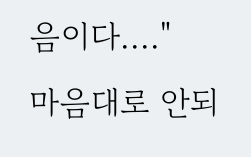음이다...."
마음대로 안되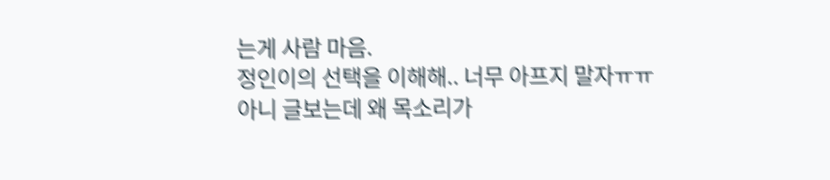는게 사람 마음.
정인이의 선택을 이해해.. 너무 아프지 말자ㅠㅠ
아니 글보는데 왜 목소리가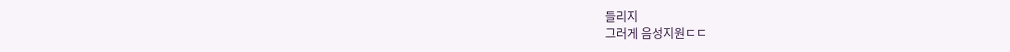들리지
그러게 음성지원ㄷㄷ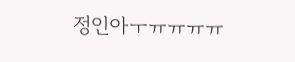정인아ㅜㅠㅠㅠㅠ